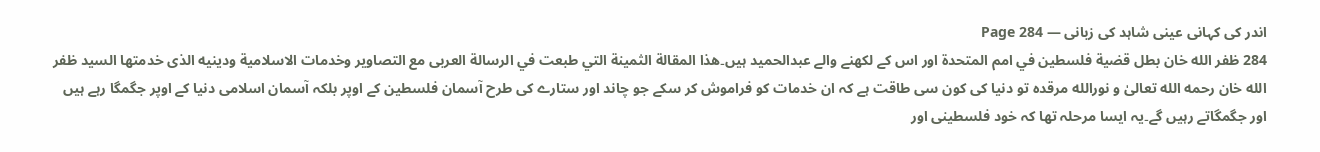اندر کی کہانی عینی شاہد کی زبانی — Page 284
284 ظفر الله خان بطل قضية فلسطين في امم المتحدة اور اس کے لکھنے والے عبدالحمید ہیں۔هذا المقالة الثمينة التي طبعت في الرسالة العربى مع التصاوير وخدمات الاسلامية ودينيه الذى خدمتها السيد ظفر الله خان رحمه الله تعالیٰ و نورالله مرقده تو دنیا کی کون سی طاقت ہے کہ ان خدمات کو فراموش کر سکے جو چاند اور ستارے کی طرح آسمان فلسطین کے اوپر بلکہ آسمان اسلامی دنیا کے اوپر جگمگا رہے ہیں اور جگمگاتے رہیں گے۔یہ ایسا مرحلہ تھا کہ خود فلسطینی اور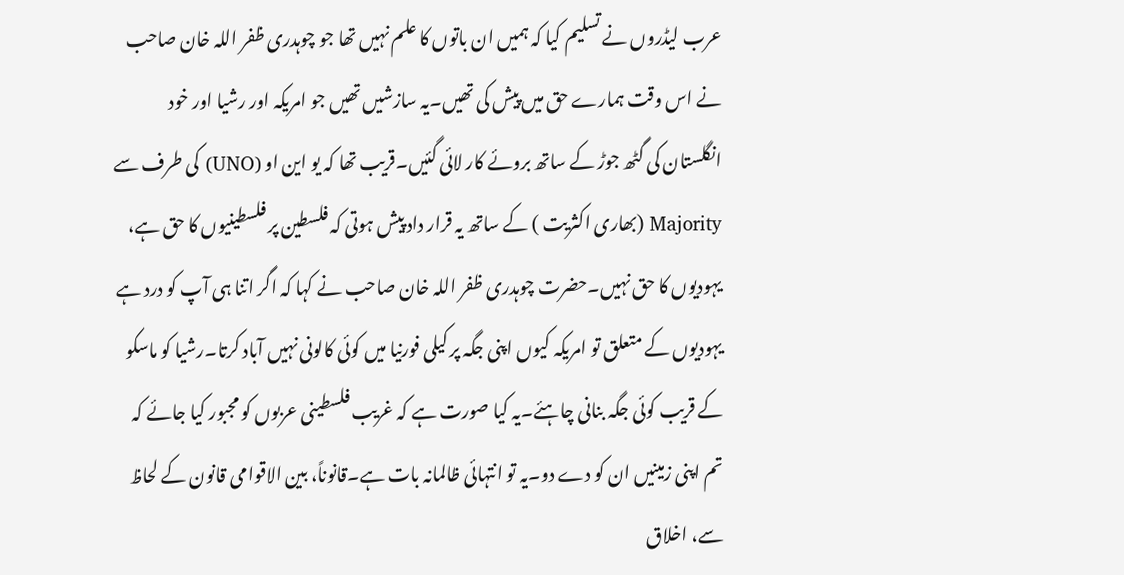عرب لیڈروں نے تسلیم کیا کہ ہمیں ان باتوں کا علم نہیں تھا جو چوہدری ظفر اللہ خان صاحب نے اس وقت ہمارے حق میں پیش کی تھیں۔یہ سازشیں تھیں جو امریکہ اور رشیا اور خود انگلستان کی گٹھ جوڑ کے ساتھ بروئے کار لائی گئیں۔قریب تھا کہ یو این او (UNO) کی طرف سے Majority (بھاری اکثریت ) کے ساتھ یہ قرار داد پیش ہوتی کہ فلسطین پر فلسطینیوں کا حق ہے، یہودیوں کا حق نہیں۔حضرت چوہدری ظفر اللہ خان صاحب نے کہا کہ اگر اتنا ہی آپ کو درد ہے یہودیوں کے متعلق تو امریکہ کیوں اپنی جگہ پر کیلی فورنیا میں کوئی کالونی نہیں آباد کرتا۔رشیا کو ماسکو کے قریب کوئی جگہ بنانی چاہئے۔یہ کیا صورت ہے کہ غریب فلسطینی عربوں کو مجبور کیا جائے کہ تم اپنی زمینیں ان کو دے دو۔یہ تو انتہائی ظالمانہ بات ہے۔قانوناً، بین الاقوامی قانون کے لحاظ سے، اخلاق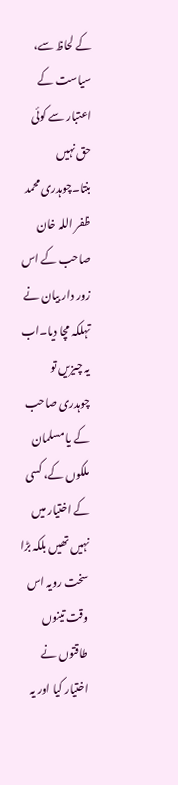کے لحاظ سے، سیاست کے اعتبار سے کوئی حق نہیں بنتا۔چوہدری محمد ظفر اللہ خان صاحب کے اس زور دار بیان نے تہلکہ مچا دیا۔اب یہ چیزیں تو چوہدری صاحب کے یا مسلمان ملکوں کے، کسی کے اختیار میں نہیں تھیں بلکہ بڑا سخت رویہ اس وقت تینوں طاقتوں نے اختیار کیا اور یہ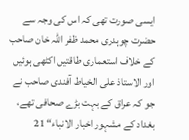ایسی صورت تھی کہ اس کی وجہ سے حضرت چوہدری محمد ظفر اللہ خان صاحب کے خلاف استعماری طاقتیں اکٹھی ہوئیں اور الاستاذ علی الخیاط آفندی صاحب نے جو کہ عراق کے بہت بڑے صحافی تھے، بغداد کے مشہور اخبار الانباء“ 21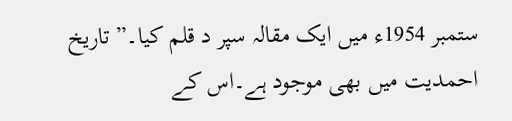ستمبر 1954ء میں ایک مقالہ سپر د قلم کیا۔” تاریخ احمدیت میں بھی موجود ہے۔اس کے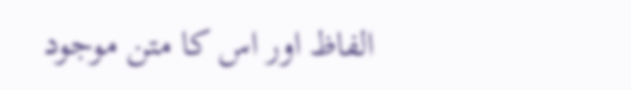الفاظ اور اس کا متن موجود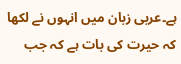ہے۔عربی زبان میں انہوں نے لکھا کہ حیرت کی بات ہے کہ جب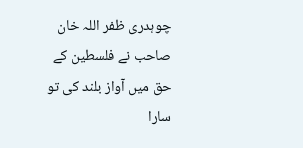چوہدری ظفر اللہ خان صاحب نے فلسطین کے حق میں آواز بلند کی تو سارا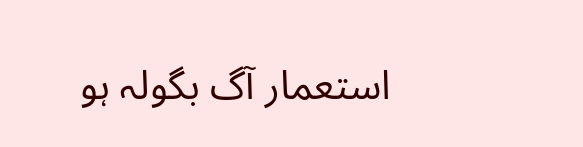استعمار آگ بگولہ ہو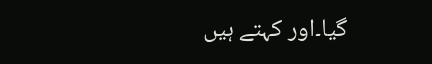گیا۔اور کہتے ہیں